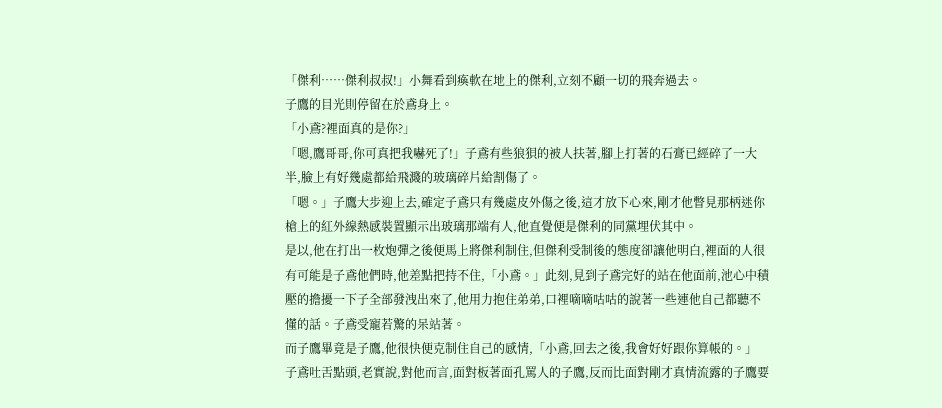「傑利……傑利叔叔!」小舞看到瘓軟在地上的傑利,立刻不顧一切的飛奔過去。
子鷹的目光則停留在於鳶身上。
「小鳶?裡面真的是你?」
「嗯,鷹哥哥,你可真把我嚇死了!」子鳶有些狼狽的被人扶著,腳上打著的石膏已經碎了一大半,臉上有好幾處都給飛濺的玻璃碎片給割傷了。
「嗯。」子鷹大步迎上去,確定子鳶只有幾處皮外傷之後,這才放下心來,剛才他瞥見那柄迷你槍上的紅外線熱感裝置顯示出玻璃那端有人,他直覺便是傑利的同黨埋伏其中。
是以,他在打出一枚炮彈之後便馬上將傑利制住,但傑利受制後的態度卻讓他明白,裡面的人很有可能是子鳶他們時,他差點把持不住,「小鳶。」此刻,見到子鳶完好的站在他面前,池心中積壓的擔擾一下子全部發洩出來了,他用力抱住弟弟,口裡嘀嘀咕咕的說著一些連他自己都聽不懂的話。子鳶受寵若驚的呆站著。
而子鷹畢竟是子鷹,他很快便克制住自己的感情,「小鳶,回去之後,我會好好跟你算帳的。」
子鳶吐舌點頭,老實說,對他而言,面對板著面孔罵人的子鷹,反而比面對剛才真情流露的子鷹要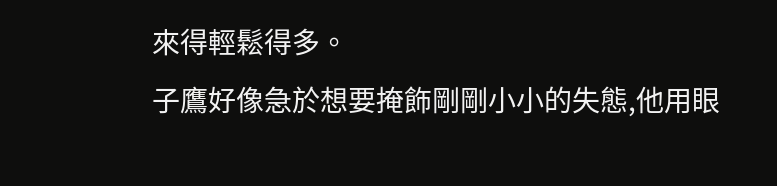來得輕鬆得多。
子鷹好像急於想要掩飾剛剛小小的失態,他用眼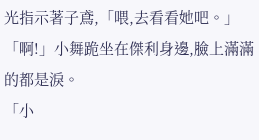光指示著子鳶,「喂,去看看她吧。」
「啊!」小舞跪坐在傑利身邊,臉上滿滿的都是淚。
「小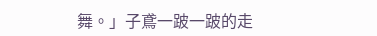舞。」子鳶一跛一跛的走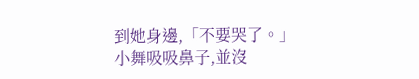到她身邊,「不要哭了。」
小舞吸吸鼻子,並沒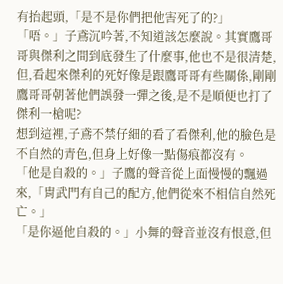有抬起頭,「是不是你們把他害死了的?」
「唔。」子鳶沉吟著,不知道該怎麼說。其實鷹哥哥與傑利之間到底發生了什麼事,他也不是很清楚,但,看起來傑利的死好像是跟鷹哥哥有些關係,剛剛鷹哥哥朝著他們誤發一彈之後,是不是順便也打了傑利一槍呢?
想到這裡,子鳶不禁仔細的看了看傑利,他的臉色是不自然的青色,但身上好像一點傷痕都沒有。
「他是自殺的。」子鷹的聲音從上面慢慢的飄過來,「胄武門有自己的配方,他們從來不相信自然死亡。」
「是你逼他自殺的。」小舞的聲音並沒有恨意,但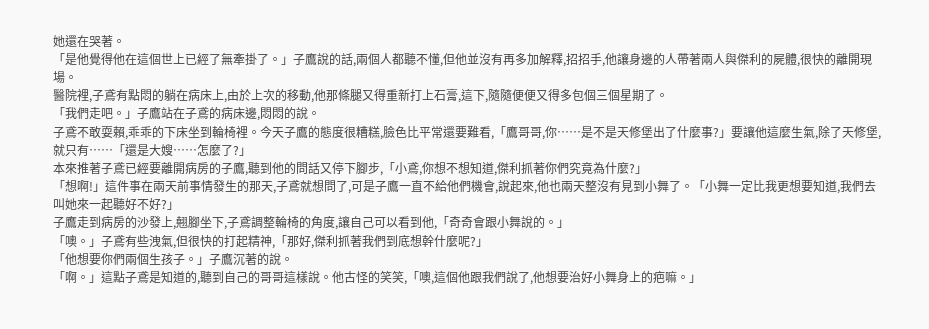她還在哭著。
「是他覺得他在這個世上已經了無牽掛了。」子鷹說的話,兩個人都聽不懂,但他並沒有再多加解釋,招招手,他讓身邊的人帶著兩人與傑利的屍體,很快的離開現場。
醫院裡,子鳶有點悶的躺在病床上,由於上次的移動,他那條腿又得重新打上石膏,這下,隨隨便便又得多包個三個星期了。
「我們走吧。」子鷹站在子鳶的病床邊,悶悶的說。
子鳶不敢耍賴,乖乖的下床坐到輪椅裡。今天子鷹的態度很糟糕,臉色比平常還要難看,「鷹哥哥,你……是不是天修堡出了什麼事?」要讓他這麼生氣,除了天修堡,就只有……「還是大嫂……怎麼了?」
本來推著子鳶已經要離開病房的子鷹,聽到他的問話又停下腳步,「小鳶,你想不想知道,傑利抓著你們究竟為什麼?」
「想啊!」這件事在兩天前事情發生的那天,子鳶就想問了,可是子鷹一直不給他們機會,說起來,他也兩天整沒有見到小舞了。「小舞一定比我更想要知道,我們去叫她來一起聽好不好?」
子鷹走到病房的沙發上,翹腳坐下,子鳶調整輪椅的角度,讓自己可以看到他,「奇奇會跟小舞說的。」
「噢。」子鳶有些洩氣,但很快的打起精神,「那好,傑利抓著我們到底想幹什麼呢?」
「他想要你們兩個生孩子。」子鷹沉著的說。
「啊。」這點子鳶是知道的,聽到自己的哥哥這樣說。他古怪的笑笑,「噢,這個他跟我們說了,他想要治好小舞身上的疤嘛。」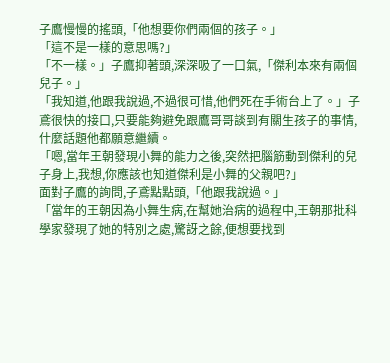子鷹慢慢的搖頭,「他想要你們兩個的孩子。」
「這不是一樣的意思嗎?」
「不一樣。」子鷹抑著頭,深深吸了一口氣,「傑利本來有兩個兒子。」
「我知道,他跟我說過,不過很可惜,他們死在手術台上了。」子鳶很快的接口,只要能夠避免跟鷹哥哥談到有關生孩子的事情,什麼話題他都願意繼續。
「嗯,當年王朝發現小舞的能力之後,突然把腦筋動到傑利的兒子身上,我想,你應該也知道傑利是小舞的父親吧?」
面對子鷹的詢問,子鳶點點頭,「他跟我說過。」
「當年的王朝因為小舞生病,在幫她治病的過程中,王朝那批科學家發現了她的特別之處,驚訝之餘,便想要找到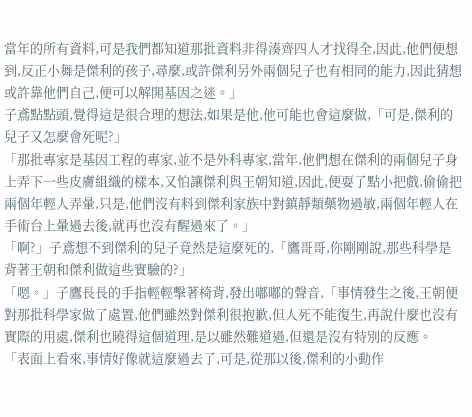當年的所有資料,可是我們都知道那批資料非得湊齊四人才找得全,因此,他們便想到,反正小舞是傑利的孩子,尋麼,或許傑利另外兩個兒子也有相同的能力,因此猜想或許靠他們自己,便可以解開基因之迷。」
子鳶點點頭,覺得這是很合理的想法,如果是他,他可能也會這麼做,「可是,傑利的兒子又怎麼會死呢?」
「那批專家是基因工程的專家,並不是外科專家,當年,他們想在傑利的兩個兒子身上弄下一些皮膚組織的樣本,又怕讓傑利與王朝知道,因此,便耍了點小把戲,偷偷把兩個年輕人弄暈,只是,他們沒有料到傑利家族中對鎮靜類藥物過敏,兩個年輕人在手術台上暈過去後,就再也沒有醒過來了。」
「啊?」子鳶想不到傑利的兒子竟然是這麼死的,「鷹哥哥,你剛剛說,那些科學是背著王朝和傑利做這些實驗的?」
「嗯。」子鷹長長的手指輕輕擊著椅背,發出嘟嘟的聲音,「事情發生之後,王朝便對那批科學家做了處置,他們雖然對傑利很抱歉,但人死不能復生,再說什麼也沒有實際的用處,傑利也曉得這個道理,是以雖然難道過,但還是沒有特別的反應。
「表面上看來,事情好像就這麼過去了,可是,從那以後,傑利的小動作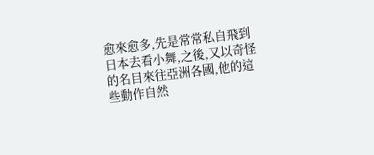愈來愈多,先是常常私自飛到日本去看小舞,之後,又以奇怪的名目來往亞洲各國,他的這些動作自然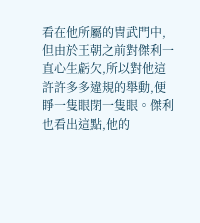看在他所屬的冑武門中,但由於王朝之前對傑利一直心生虧欠,所以對他這許許多多違規的舉動,便睜一隻眼閉一隻眼。傑利也看出這點,他的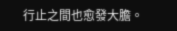行止之間也愈發大膽。